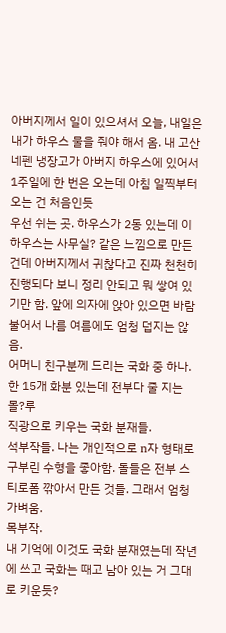아버지께서 일이 있으셔서 오늘, 내일은 내가 하우스 물을 줘야 해서 옴. 내 고산 네펜 냉장고가 아버지 하우스에 있어서 1주일에 한 번은 오는데 아침 일찍부터 오는 건 처음인듯
우선 쉬는 곳. 하우스가 2동 있는데 이 하우스는 사무실? 같은 느낌으로 만든건데 아버지께서 귀찮다고 진짜 천천히 진행되다 보니 정리 안되고 뭐 쌓여 있기만 함. 앞에 의자에 앉아 있으면 바람 불어서 나름 여름에도 엄청 덥지는 않음.
어머니 친구분께 드리는 국화 중 하나. 한 15개 화분 있는데 전부다 줄 지는 몰?루
직광으로 키우는 국화 분재들.
석부작들. 나는 개인적으로 n자 형태로 구부린 수형을 좋아함. 돌들은 전부 스티로폼 깎아서 만든 것들. 그래서 엄청 가벼움.
목부작.
내 기억에 이것도 국화 분재였는데 작년에 쓰고 국화는 때고 남아 있는 거 그대로 키운듯?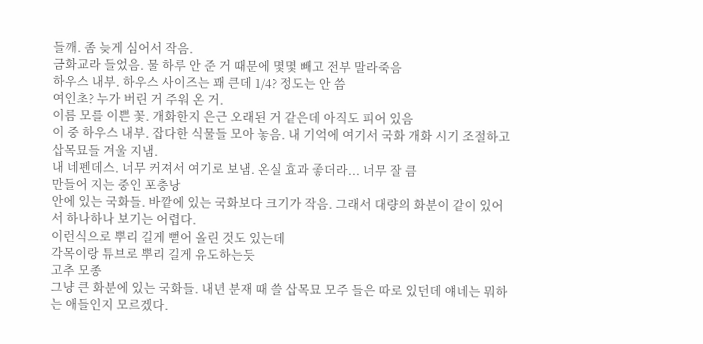들깨. 좀 늦게 심어서 작음.
금화교라 들었음. 물 하루 안 준 거 때문에 몇몇 빼고 전부 말라죽음
하우스 내부. 하우스 사이즈는 꽤 큰데 1/4? 정도는 안 씀
여인초? 누가 버린 거 주워 온 거.
이름 모를 이쁜 꽃. 개화한지 은근 오래된 거 같은데 아직도 피어 있음
이 중 하우스 내부. 잡다한 식물들 모아 놓음. 내 기억에 여기서 국화 개화 시기 조절하고 삽목묘들 겨울 지냄.
내 네펜데스. 너무 커져서 여기로 보냄. 온실 효과 좋더라... 너무 잘 큼
만들어 지는 중인 포충낭
안에 있는 국화들. 바깥에 있는 국화보다 크기가 작음. 그래서 대량의 화분이 같이 있어서 하나하나 보기는 어렵다.
이런식으로 뿌리 길게 뻗어 올린 것도 있는데
각목이랑 튜브로 뿌리 길게 유도하는듯
고추 모종
그냥 큰 화분에 있는 국화들. 내년 분재 때 쓸 삽목묘 모주 들은 따로 있던데 얘네는 뭐하는 애들인지 모르겠다.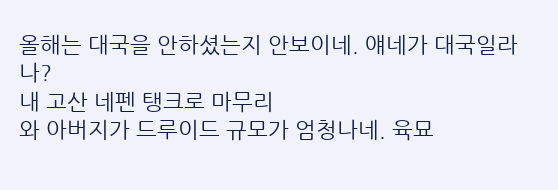올해는 대국을 안하셨는지 안보이네. 얘네가 대국일라나?
내 고산 네펜 탱크로 마무리
와 아버지가 드루이드 규모가 엄청나네. 육묘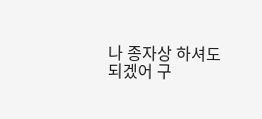나 종자상 하셔도 되겠어 구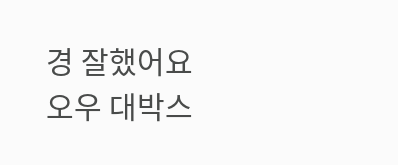경 잘했어요
오우 대박스